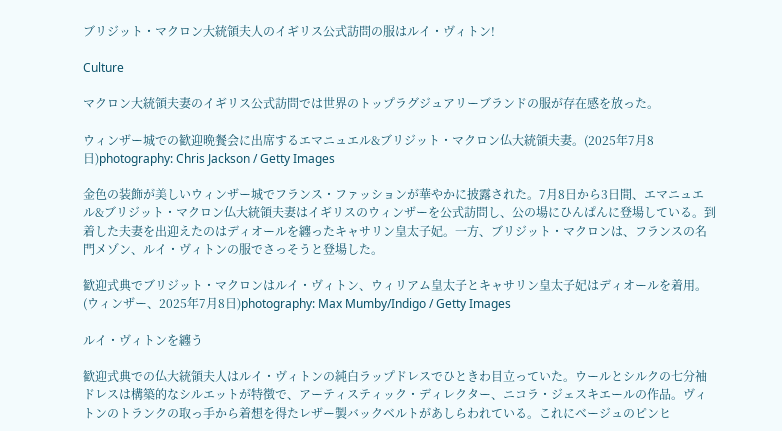ブリジット・マクロン大統領夫人のイギリス公式訪問の服はルイ・ヴィトン!

Culture

マクロン大統領夫妻のイギリス公式訪問では世界のトップラグジュアリーブランドの服が存在感を放った。

ウィンザー城での歓迎晩餐会に出席するエマニュエル&ブリジット・マクロン仏大統領夫妻。(2025年7月8日)photography: Chris Jackson / Getty Images

金色の装飾が美しいウィンザー城でフランス・ファッションが華やかに披露された。7月8日から3日間、エマニュエル&ブリジット・マクロン仏大統領夫妻はイギリスのウィンザーを公式訪問し、公の場にひんぱんに登場している。到着した夫妻を出迎えたのはディオールを纏ったキャサリン皇太子妃。一方、ブリジット・マクロンは、フランスの名門メゾン、ルイ・ヴィトンの服でさっそうと登場した。

歓迎式典でブリジット・マクロンはルイ・ヴィトン、ウィリアム皇太子とキャサリン皇太子妃はディオールを着用。(ウィンザー、2025年7月8日)photography: Max Mumby/Indigo / Getty Images

ルイ・ヴィトンを纏う

歓迎式典での仏大統領夫人はルイ・ヴィトンの純白ラップドレスでひときわ目立っていた。ウールとシルクの七分袖ドレスは構築的なシルエットが特徴で、アーティスティック・ディレクター、ニコラ・ジェスキエールの作品。ヴィトンのトランクの取っ手から着想を得たレザー製バックベルトがあしらわれている。これにベージュのピンヒ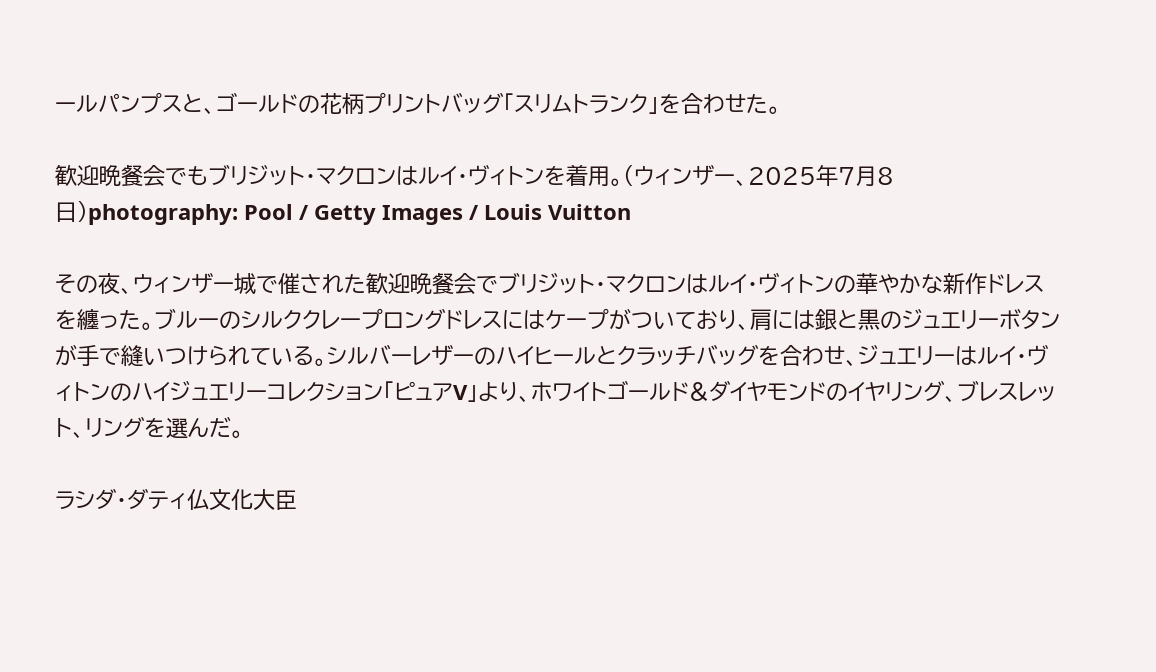ールパンプスと、ゴールドの花柄プリントバッグ「スリムトランク」を合わせた。

歓迎晩餐会でもブリジット・マクロンはルイ・ヴィトンを着用。(ウィンザー、2025年7月8日)photography: Pool / Getty Images / Louis Vuitton

その夜、ウィンザー城で催された歓迎晩餐会でブリジット・マクロンはルイ・ヴィトンの華やかな新作ドレスを纏った。ブルーのシルククレープロングドレスにはケープがついており、肩には銀と黒のジュエリーボタンが手で縫いつけられている。シルバーレザーのハイヒールとクラッチバッグを合わせ、ジュエリーはルイ・ヴィトンのハイジュエリーコレクション「ピュアV」より、ホワイトゴールド&ダイヤモンドのイヤリング、ブレスレット、リングを選んだ。

ラシダ・ダティ仏文化大臣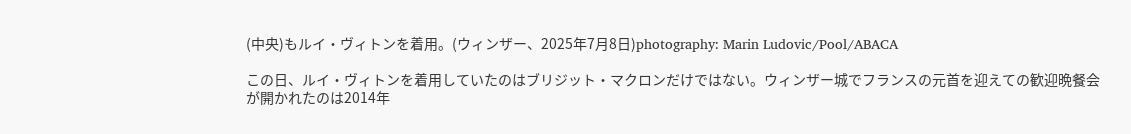(中央)もルイ・ヴィトンを着用。(ウィンザー、2025年7月8日)photography: Marin Ludovic/Pool/ABACA

この日、ルイ・ヴィトンを着用していたのはブリジット・マクロンだけではない。ウィンザー城でフランスの元首を迎えての歓迎晩餐会が開かれたのは2014年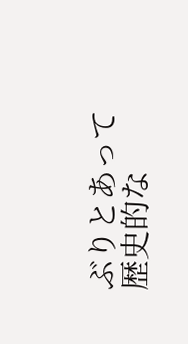ぶりとあって歴史的な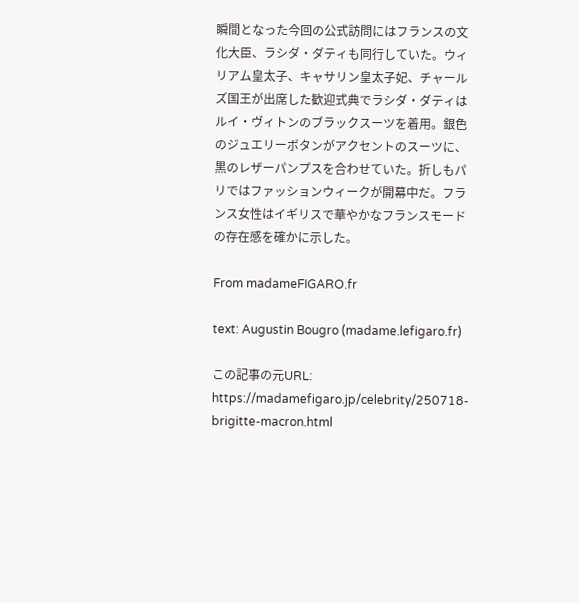瞬間となった今回の公式訪問にはフランスの文化大臣、ラシダ・ダティも同行していた。ウィリアム皇太子、キャサリン皇太子妃、チャールズ国王が出席した歓迎式典でラシダ・ダティはルイ・ヴィトンのブラックスーツを着用。銀色のジュエリーボタンがアクセントのスーツに、黒のレザーパンプスを合わせていた。折しもパリではファッションウィークが開幕中だ。フランス女性はイギリスで華やかなフランスモードの存在感を確かに示した。

From madameFIGARO.fr

text: Augustin Bougro (madame.lefigaro.fr)

この記事の元URL: https://madamefigaro.jp/celebrity/250718-brigitte-macron.html